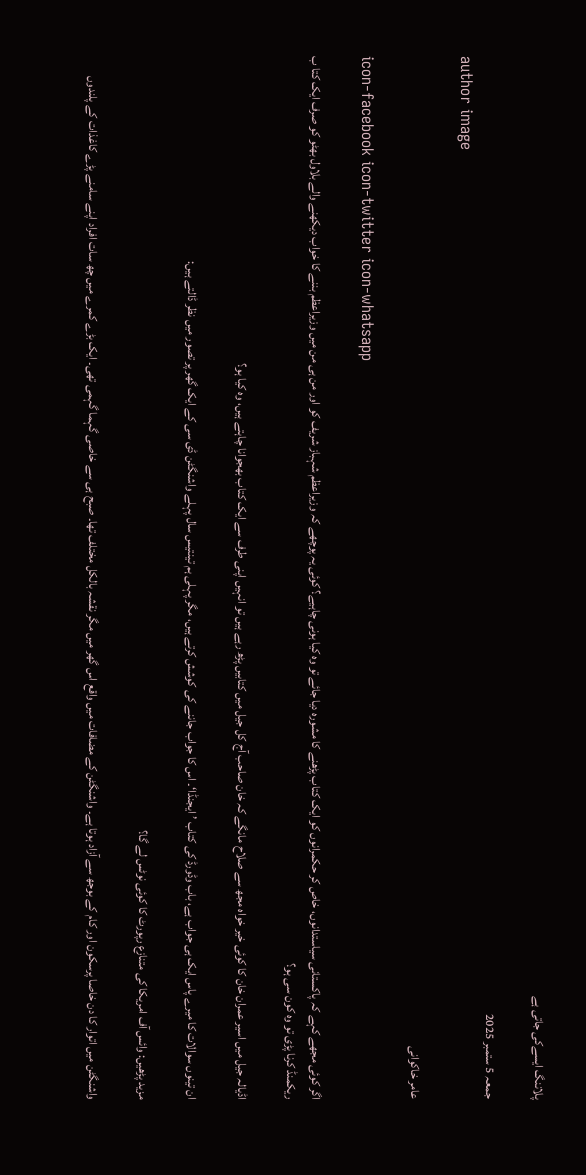پلاننگ ایسےکی جاتی ہے

جمعہ 5 ستمبر 2025
author image

عامر خاکوانی

icon-facebook icon-twitter icon-whatsapp

اگر کوئی مجھے کہے کہ پاکستانی سیاستدانوں، خاص کر حکمرانوں کو ایک کتاب پڑھنے کا مشورہ دیا جائے تو وہ کیا ہونی چاہیے؟ کوئی یہ پوچھے کہ وزیراعظم شہباز شریف کو اور من ہی من میں وزیراعظم بننے کا خواب دیکھنے والے بلاول بھٹو کو صرف ایک کتا ب ریکمنڈ کرنا پڑی تو وہ کون سی ہو؟

اڈیالہ جیل میں اسیر عمران خان کا کوئی خیر خواہ مجھ سے صلاح مانگے کہ خان صاحب آج کل جیل میں کتابیں پڑھ رہے ہیں تو انہیں اپنی طرف سے ایک کتاب بھجوانا چاہتے ہیں، وہ کیا ہو؟

ان تینوں سوالات کا میرے پاس ایک ہی جواب ہے، باب وڈورڈ کی کتاب ’ایجنڈا‘۔ اس کا جواب جاننے کی کوشش کرتے ہیں، مگر پہلی ہم تینتیس سال پہلے واشنگٹن ڈی سی کے ایک گھر پر تصور میں نظر ڈالتے ہیں:

مزید پڑھیں: وائس آف امریکا کی متنازع رپورٹ کا کوئی نوٹس لے گا؟

واشنگٹن میں اتوار کا دن خاصا پرسکون اور کام کے بوجھ سے آزاد ہوتا ہے۔ واشنگٹن کے مضافات میں واقع اس گھر میں مگر نقشہ بالکل مختلف تھا۔ صبح ہی سے خاصی گہما گہمی تھی۔ ایک بڑے کمرے میں چھ سات افراد اپنے سامنے پڑے کاغذات کے پلندوں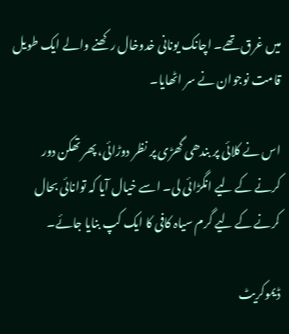میں غرق تھے۔ اچانک یونانی خدوخال رکھنے والے ایک طویل قامت نوجوان نے سر اٹھایا۔

اس نے کلائی پر بندھی گھڑی پر نظر دوڑائی، پھر تھکن دور کرنے کے لیے انگڑائی لی۔ اسے خیال آیا کہ توانائی بحال کرنے کے لیے گرم سیاہ کافی کا ایک کپ بنایا جائے۔

ڈیموکریٹ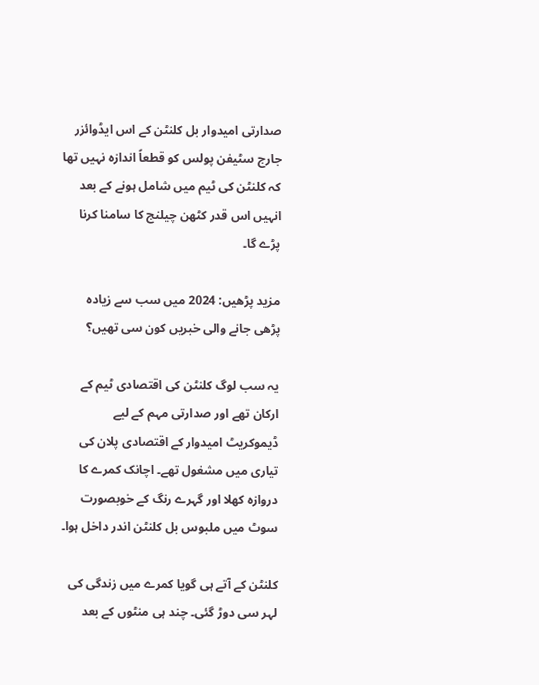صدارتی امیدوار بل کلنٹن کے اس ایڈوائزر جارج سٹیفن پولس کو قطعاً اندازہ نہیں تھا کہ کلنٹن کی ٹیم میں شامل ہونے کے بعد انہیں اس قدر کٹھن چیلنج کا سامنا کرنا پڑے گا۔

مزید پڑھیں: 2024 میں سب سے زیادہ پڑھی جانے والی خبریں کون سی تھیں؟

یہ سب لوگ کلنٹن کی اقتصادی ٹیم کے ارکان تھے اور صدارتی مہم کے لیے ڈیموکریٹ امیدوار کے اقتصادی پلان کی تیاری میں مشغول تھے۔ اچانک کمرے کا دروازہ کھلا اور گہرے رنگ کے خوبصورت سوٹ میں ملبوس بل کلنٹن اندر داخل ہوا۔

کلنٹن کے آتے ہی گویا کمرے میں زندگی کی لہر سی دوڑ گئی۔ چند ہی منٹوں کے بعد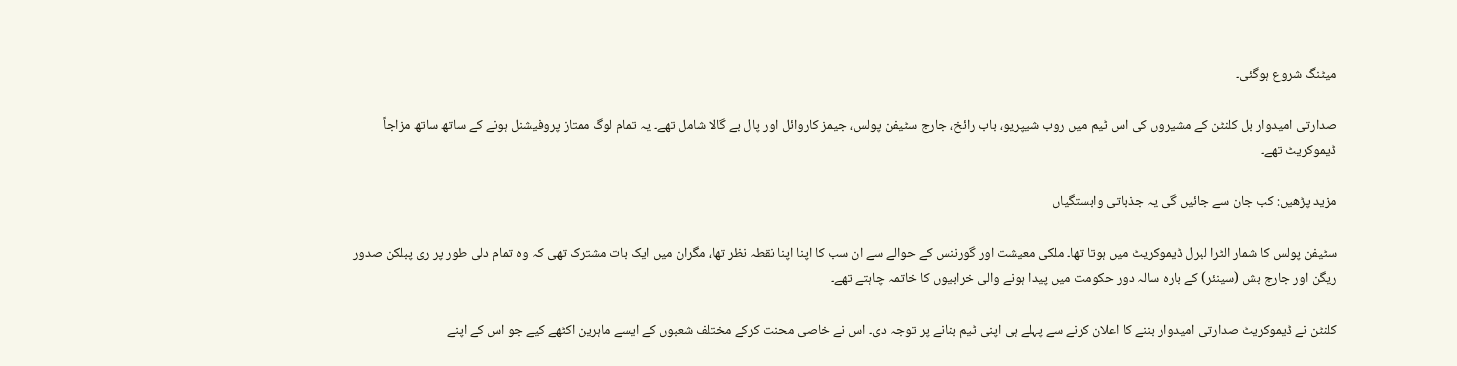میٹنگ شروع ہوگئی۔

صدارتی امیدوار بل کلنٹن کے مشیروں کی اس ٹیم میں روب شیپریو، باب رائخ، جارج سٹیفن پولس، جیمز کاروائل اور پال بے گالا شامل تھے۔ یہ تمام لوگ ممتاز پروفیشنل ہونے کے ساتھ ساتھ مزاجاً ڈیموکریٹ تھے۔

مزید پڑھیں: کب جان سے جائیں گی یہ جذباتی وابستگیاں

سٹیفن پولس کا شمار الٹرا لبرل ڈیموکریٹ میں ہوتا تھا۔ ملکی معیشت اور گورننس کے حوالے سے ان سب کا اپنا اپنا نقطہ نظر تھا، مگران میں ایک بات مشترک تھی کہ وہ تمام دلی طور پر ری پبلکن صدور ریگن اور جارج بش (سینئر) کے بارہ سالہ دور حکومت میں پیدا ہونے والی خرابیوں کا خاتمہ چاہتے تھے۔

کلنٹن نے ڈیموکریٹ صدارتی امیدوار بننے کا اعلان کرنے سے پہلے ہی اپنی ٹیم بنانے پر توجہ دی۔ اس نے خاصی محنت کرکے مختلف شعبوں کے ایسے ماہرین اکٹھے کیے جو اس کے اپنے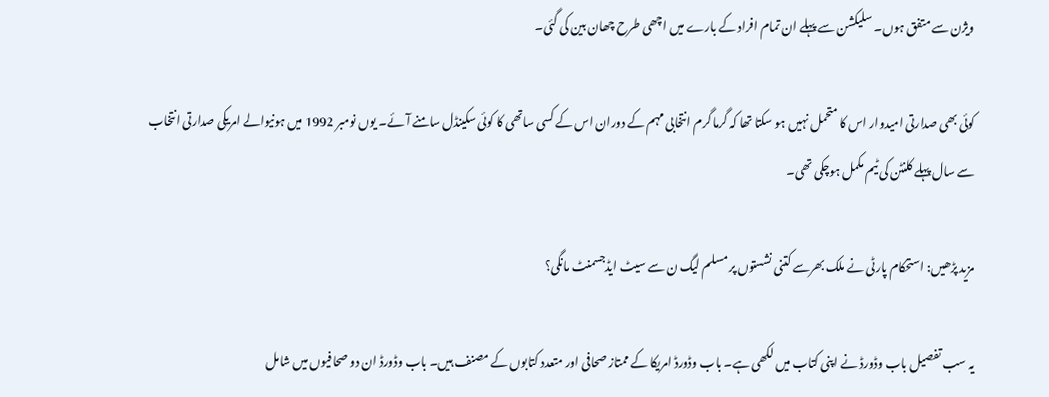ویژن سے متفق ہوں۔ سلیکشن سے پہلے ان تمام افراد کے بارے میں اچھی طرح چھان بین کی گئی۔

کوئی بھی صدارتی امیدوار اس کا متحمل نہیں ہو سکتا تھا کہ گرما گرم انتخابی مہم کے دوران اس کے کسی ساتھی کا کوئی سکینڈل سامنے آئے۔ یوں نومبر 1992 میں ہونیوالے امریکی صدارتی انتخاب سے سال پہلے کلنٹن کی ٹیم مکمل ہوچکی تھی۔

مزید پڑھیں: استحکام پارٹی نے ملک بھرسے کتنی نشستوں پر مسلم لیگ ن سے سیٹ ایڈجسمنٹ مانگی؟

یہ سب تفصیل باب وڈورڈ نے اپنی کتاب میں لکھی ہے۔ باب وڈورڈ امریکا کے ممتاز صحافی اور متعدد کتابوں کے مصنف ہیں۔ باب وڈورڈ ان دو صحافیوں میں شامل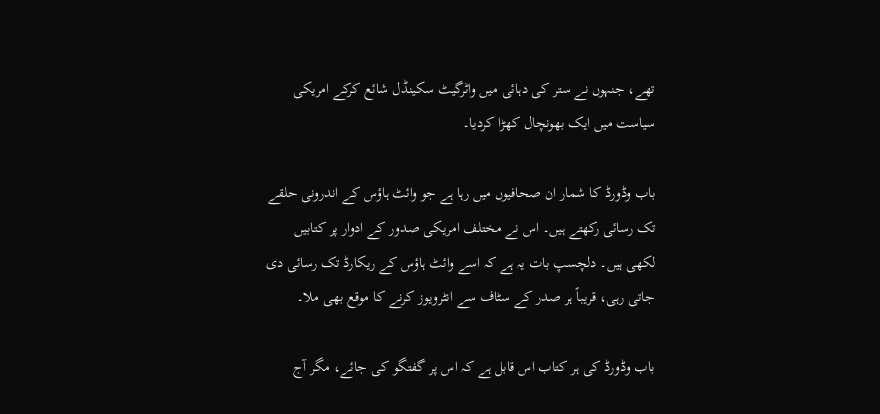تھے، جنہوں نے ستر کی دہائی میں واٹرگیٹ سکینڈل شائع کرکے امریکی سیاست میں ایک بھونچال کھڑا کردیا۔

باب وڈورڈ کا شمار ان صحافیوں میں رہا ہے جو وائٹ ہاؤس کے اندرونی حلقے تک رسائی رکھتے ہیں۔ اس نے مختلف امریکی صدور کے ادوار پر کتابیں لکھی ہیں۔ دلچسپ بات یہ ہے کہ اسے وائٹ ہاؤس کے ریکارڈ تک رسائی دی جاتی رہی، قریباً ہر صدر کے سٹاف سے انٹرویوز کرنے کا موقع بھی ملا۔

باب وڈورڈ کی ہر کتاب اس قابل ہے کہ اس پر گفتگو کی جائے، مگر آج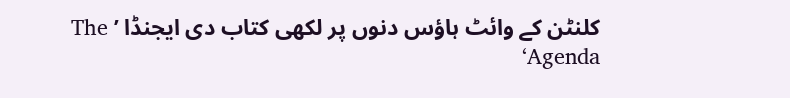کلنٹن کے وائٹ ہاؤس دنوں پر لکھی کتاب دی ایجنڈا ’ The Agenda‘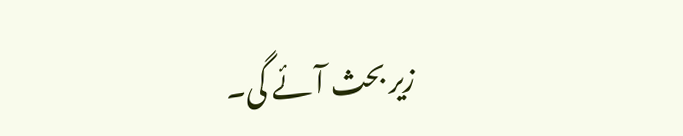زیر بحث آئے گی۔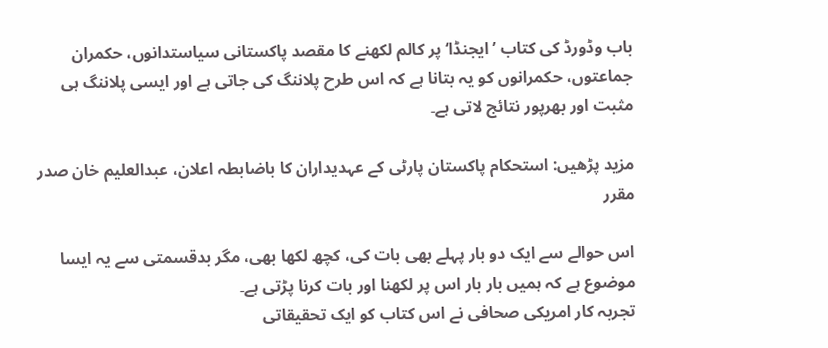باب وڈورڈ کی کتاب ’ایجنڈا‘ پر کالم لکھنے کا مقصد پاکستانی سیاستدانوں، حکمران جماعتوں، حکمرانوں کو یہ بتانا ہے کہ اس طرح پلاننگ کی جاتی ہے اور ایسی پلاننگ ہی مثبت اور بھرپور نتائج لاتی ہے۔

مزید پڑھیں: استحکام پاکستان پارٹی کے عہدیداران کا باضابطہ اعلان، عبدالعلیم خان صدر مقرر

اس حوالے سے ایک دو بار پہلے بھی بات کی، کچھ لکھا بھی، مگر بدقسمتی سے یہ ایسا موضوع ہے کہ ہمیں بار بار اس پر لکھنا اور بات کرنا پڑتی ہے۔
تجربہ کار امریکی صحافی نے اس کتاب کو ایک تحقیقاتی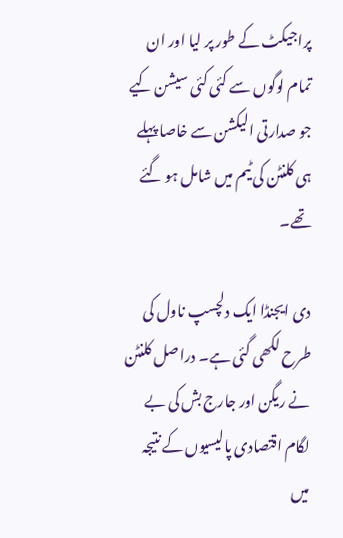پراجیکٹ کے طور پر لیا اور ان تمام لوگوں سے کئی کئی سیشن کیے جو صدارتی الیکشن سے خاصا پہلے ہی کلنٹن کی ٹیم میں شامل ہو گئے تھے۔

دی ایجنڈا ایک دلچسپ ناول کی طرح لکھی گئی ہے۔ دراصل کلنٹن نے ریگن اور جارج بش کی بے لگام اقتصادی پالیسیوں کے نتیجہ میں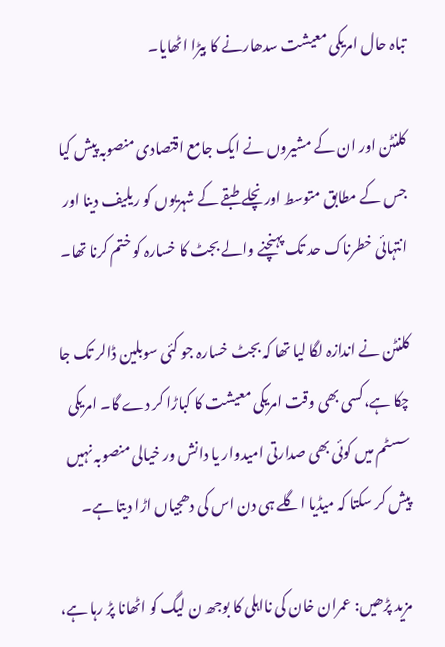تباہ حال امریکی معیشت سدھارنے کا بیڑا اٹھایا۔

کلنٹن اور ان کے مشیروں نے ایک جامع اقتصادی منصوبہ پیش کیا جس کے مطابق متوسط اور نچلے طبقے کے شہریوں کو ریلیف دینا اور انتہائی خطرناک حد تک پہنچنے والے بجٹ کا خسارہ کو ختم کرنا تھا۔

کلنٹن نے اندازہ لگا لیا تھا کہ بجٹ خسارہ جو کئی سوبلین ڈالر تک جا چکا ہے،کسی بھی وقت امریکی معیشت کا کباڑا کر دے گا۔ امریکی سسٹم میں کوئی بھی صدارتی امیدوار یا دانش ور خیالی منصوبہ نہیں پیش کر سکتا کہ میڈیا اگلے ہی دن اس کی دھجیاں اڑا دیتا ہے۔

مزید پڑھیں: عمران خان کی نااہلی کا بوجھ ن لیگ کو اٹھانا پڑ رہا ہے،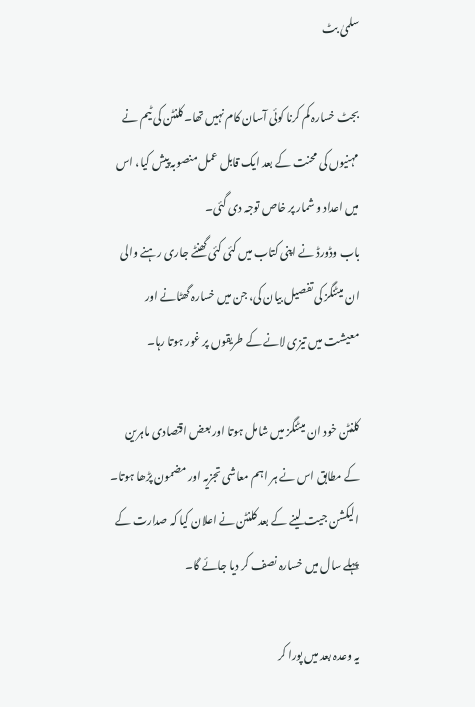سلمیٰ بٹ

بجٹ خسارہ کم کرنا کوئی آسان کام نہیں تھا۔کلنٹن کی ٹیم نے مہنیوں کی محنت کے بعد ایک قابل عمل منصوبہ پیش کیا، اس میں اعداد و شمار پر خاص توجہ دی گئی۔
باب وڈورڈ نے اپنی کتاب میں کئی کئی گھنٹے جاری رہنے والی ان میٹنگز کی تفصیل بیان کی، جن میں خسارہ گھٹانے اور معیشت میں تیزی لانے کے طریقوں پر غور ہوتا رہا۔

کلنٹن خود ان میٹنگز میں شامل ہوتا اور بعض اقتصادی ماہرین کے مطابق اس نے ہر اہم معاشی تجزیہ اور مضمون پڑھا ہوتا۔ الیکشن جیت لینے کے بعد کلنٹن نے اعلان کیا کہ صدارت کے پہلے سال میں خسارہ نصف کر دیا جائے گا۔

یہ وعدہ بعد میں پورا کر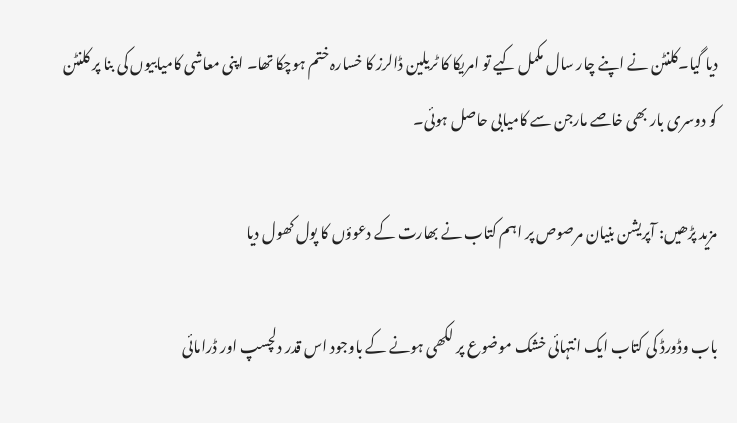دیا گیا۔کلنٹن نے اپنے چار سال مکمل کیے تو امریکا کا ٹریلین ڈالرز کا خسارہ ختم ہوچکا تھا۔ اپنی معاشی کامیابیوں کی بنا پر کلنٹن کو دوسری بار بھی خاصے مارجن سے کامیابی حاصل ہوئی۔

مزید پڑھیں: آپریشن بنیان مرصوص پر اہم کتاب نے بھارت کے دعوؤں کا پول کھول دیا

باب وڈورڈ کی کتاب ایک انتہائی خشک موضوع پر لکھی ہونے کے باوجود اس قدر دلچسپ اور ڈرامائی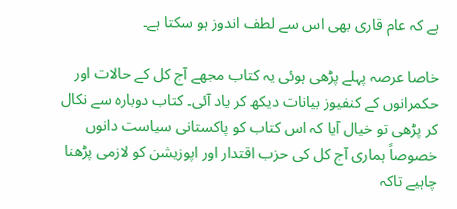ہے کہ عام قاری بھی اس سے لطف اندوز ہو سکتا ہے۔

خاصا عرصہ پہلے پڑھی ہوئی یہ کتاب مجھے آج کل کے حالات اور حکمرانوں کے کنفیوز بیانات دیکھ کر یاد آئی۔ کتاب دوبارہ سے نکال کر پڑھی تو خیال آیا کہ اس کتاب کو پاکستانی سیاست دانوں خصوصاً ہماری آج کل کی حزب اقتدار اور اپوزیشن کو لازمی پڑھنا چاہیے تاکہ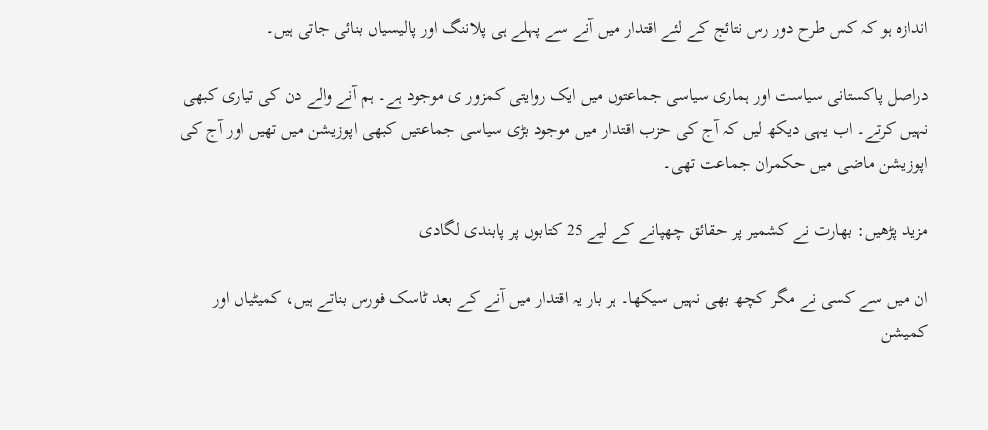اندازہ ہو کہ کس طرح دور رس نتائج کے لئے اقتدار میں آنے سے پہلے ہی پلاننگ اور پالیسیاں بنائی جاتی ہیں۔

دراصل پاکستانی سیاست اور ہماری سیاسی جماعتوں میں ایک روایتی کمزور ی موجود ہے۔ ہم آنے والے دن کی تیاری کبھی نہیں کرتے۔ اب یہی دیکھ لیں کہ آج کی حزب اقتدار میں موجود بڑی سیاسی جماعتیں کبھی اپوزیشن میں تھیں اور آج کی اپوزیشن ماضی میں حکمران جماعت تھی۔

مزید پڑھیں: بھارت نے کشمیر پر حقائق چھپانے کے لیے 25 کتابوں پر پابندی لگادی

ان میں سے کسی نے مگر کچھ بھی نہیں سیکھا۔ ہر بار یہ اقتدار میں آنے کے بعد ٹاسک فورس بناتے ہیں، کمیٹیاں اور کمیشن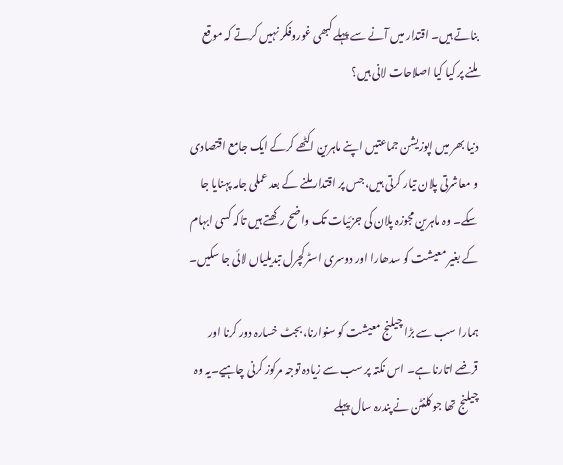بناتے ہیں۔ اقتدار میں آنے سے پہلے کبھی غوروفکر نہیں کرتے کہ موقع ملنے پر کیا کیا اصلاحات لانی ہیں؟

دنیا بھر میں اپوزیشن جماعتیں اپنے ماہرین اکٹھے کرکے ایک جامع اقتصادی و معاشرتی پلان تیار کرتی ہیں، جس پر اقتدار ملنے کے بعد عملی جامہ پہنایا جا سکے۔ وہ ماہرین مجوزہ پلان کی جزئیات تک واضح رکھتے ہیں تاکہ کسی ابہام کے بغیر معیشت کو سدھارا اور دوسری اسٹرکچرل تبدیلیاں لائی جا سکیں۔

ہمارا سب سے بڑا چیلنج معیشت کو سنوارنا، بجٹ خسارہ دور کرنا اور قرضے اتارنا ہے۔ اس نکتہ پر سب سے زیادہ توجہ مرکوز کرنی چاہیے۔یہ وہ چیلنج تھا جو کلنٹن نے پندرہ سال پہلے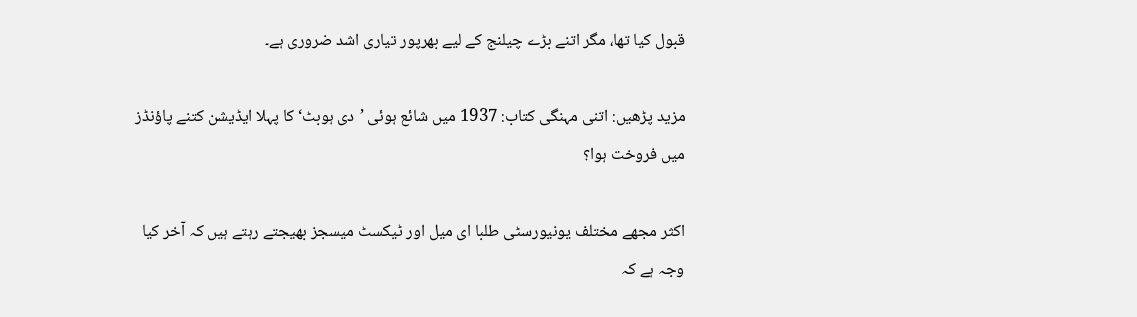قبول کیا تھا، مگر اتنے بڑے چیلنج کے لیے بھرپور تیاری اشد ضروری ہے۔

مزید پڑھیں: اتنی مہنگی کتاب: 1937 میں شائع ہوئی ’دی ہوبٹ‘ کا پہلا ایڈیشن کتنے پاؤنڈز میں فروخت ہوا؟

اکثر مجھے مختلف یونیورسٹی طلبا ای میل اور ٹیکسٹ میسجز بھیجتے رہتے ہیں کہ آخر کیا وجہ ہے کہ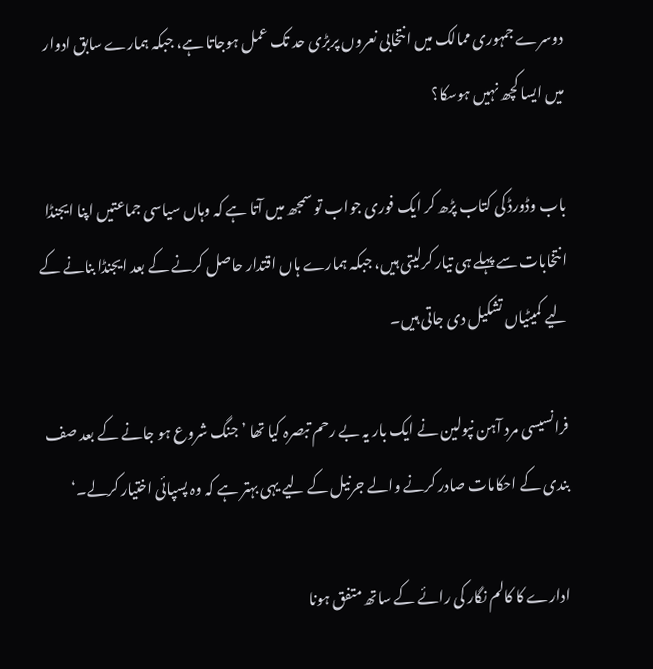دوسرے جمہوری ممالک میں انتخابی نعروں پربڑی حد تک عمل ہوجاتا ہے، جبکہ ہمارے سابق ادوار میں ایسا کچھ نہیں ہوسکا؟

باب وڈورڈ کی کتاب پڑھ کر ایک فوری جواب تو سمجھ میں آتا ہے کہ وہاں سیاسی جماعتیں اپنا ایجنڈا انتخابات سے پہلے ہی تیار کرلیتی ہیں، جبکہ ہمارے ہاں اقتدار حاصل کرنے کے بعد ایجنڈا بنانے کے لیے کمیٹیاں تشکیل دی جاتی ہیں۔

فرانسیسی مرد آہن نپولین نے ایک بار یہ بے رحم تبصرہ کیا تھا ’جنگ شروع ہو جانے کے بعد صف بندی کے احکامات صادر کرنے والے جرنیل کے لیے یہی بہتر ہے کہ وہ پسپائی اختیار کرلے۔‘

ادارے کا کالم نگار کی رائے کے ساتھ متفق ہونا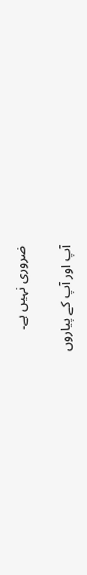ضروری نہیں ہے۔

آپ اور آپ کے پیاروں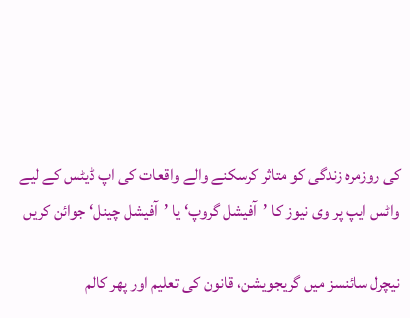کی روزمرہ زندگی کو متاثر کرسکنے والے واقعات کی اپ ڈیٹس کے لیے واٹس ایپ پر وی نیوز کا ’آفیشل گروپ‘ یا ’آفیشل چینل‘ جوائن کریں

نیچرل سائنسز میں گریجویشن، قانون کی تعلیم اور پھر کالم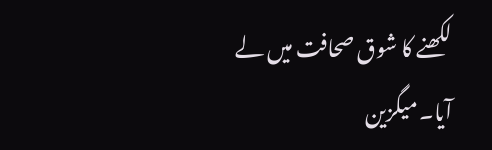لکھنے کا شوق صحافت میں لے آیا۔ میگزین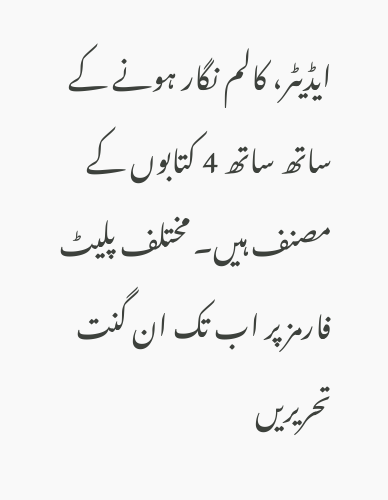ایڈیٹر، کالم نگار ہونے کے ساتھ ساتھ 4 کتابوں کے مصنف ہیں۔ مختلف پلیٹ فارمز پر اب تک ان گنت تحریریں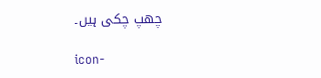چھپ چکی ہیں۔

icon-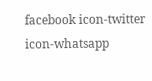facebook icon-twitter icon-whatsapp